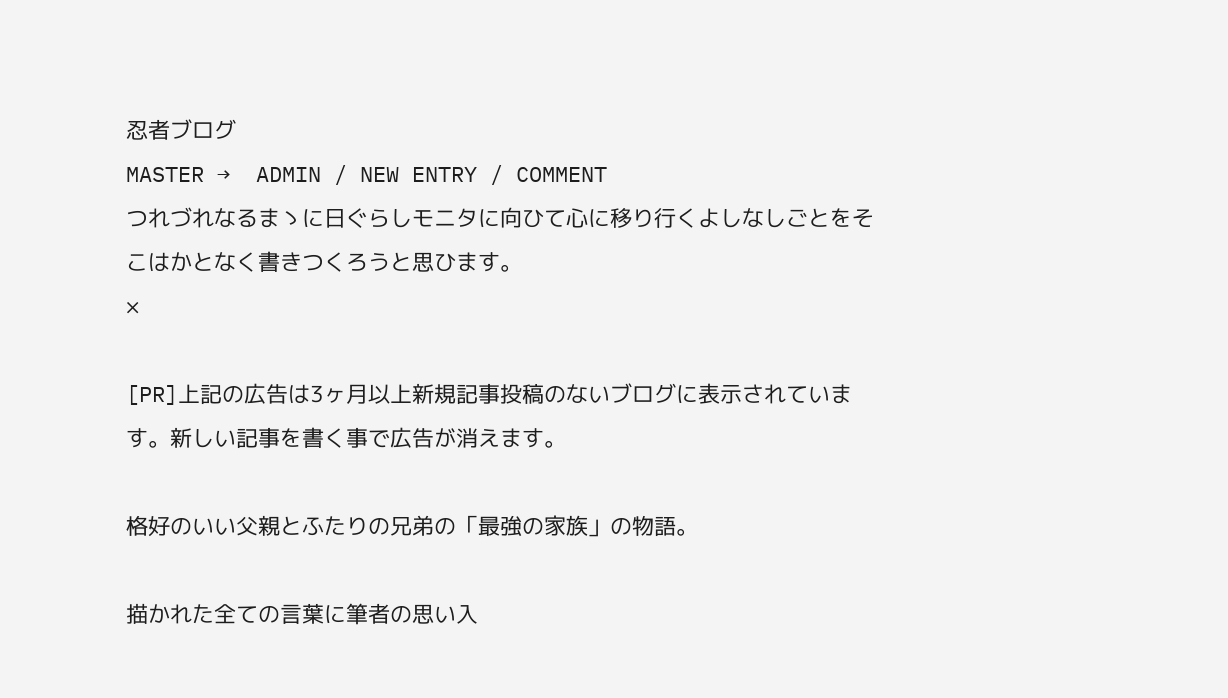忍者ブログ
MASTER →  ADMIN / NEW ENTRY / COMMENT
つれづれなるまゝに日ぐらしモニタに向ひて心に移り行くよしなしごとをそこはかとなく書きつくろうと思ひます。
×

[PR]上記の広告は3ヶ月以上新規記事投稿のないブログに表示されています。新しい記事を書く事で広告が消えます。

格好のいい父親とふたりの兄弟の「最強の家族」の物語。

描かれた全ての言葉に筆者の思い入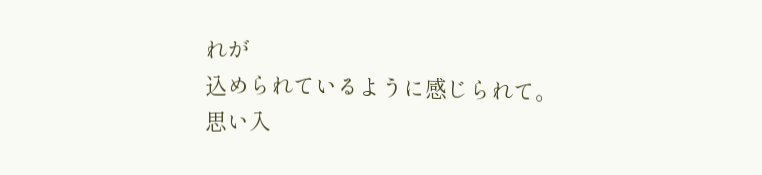れが
込められているように感じられて。
思い入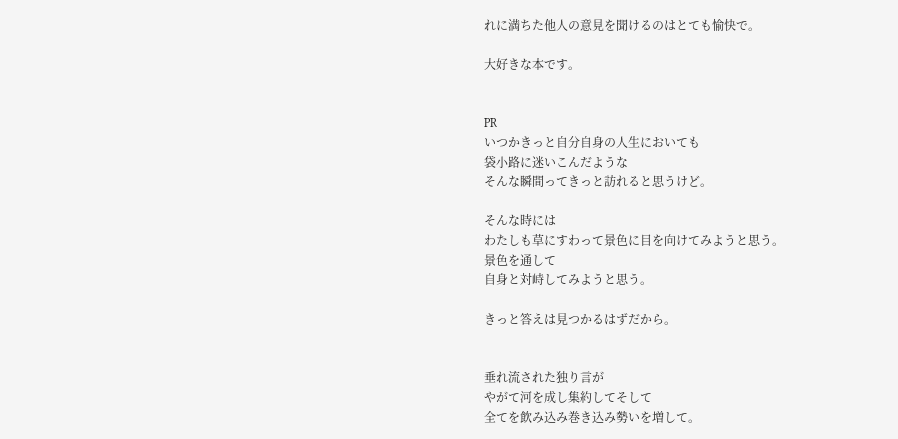れに満ちた他人の意見を聞けるのはとても愉快で。

大好きな本です。


PR
いつかきっと自分自身の人生においても
袋小路に迷いこんだような
そんな瞬間ってきっと訪れると思うけど。

そんな時には
わたしも草にすわって景色に目を向けてみようと思う。
景色を通して
自身と対峙してみようと思う。

きっと答えは見つかるはずだから。


垂れ流された独り言が
やがて河を成し集約してそして
全てを飲み込み巻き込み勢いを増して。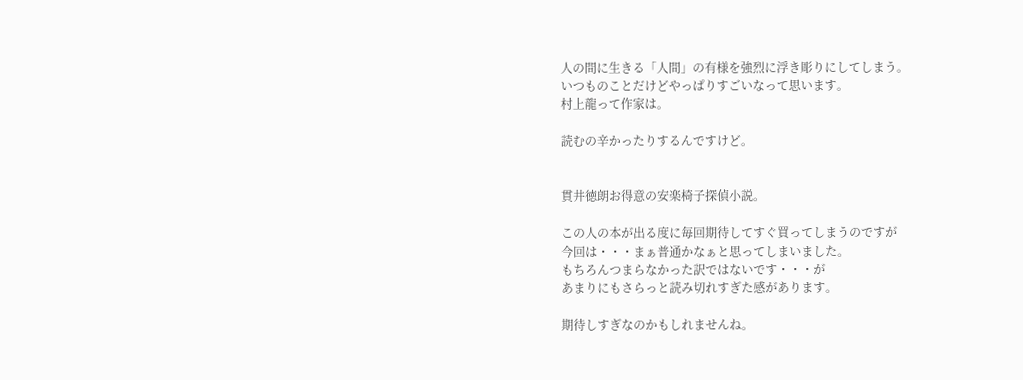人の間に生きる「人間」の有様を強烈に浮き彫りにしてしまう。
いつものことだけどやっぱりすごいなって思います。
村上龍って作家は。

読むの辛かったりするんですけど。


貫井徳朗お得意の安楽椅子探偵小説。

この人の本が出る度に毎回期待してすぐ買ってしまうのですが
今回は・・・まぁ普通かなぁと思ってしまいました。
もちろんつまらなかった訳ではないです・・・が
あまりにもさらっと読み切れすぎた感があります。

期待しすぎなのかもしれませんね。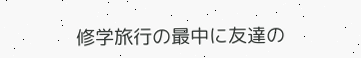修学旅行の最中に友達の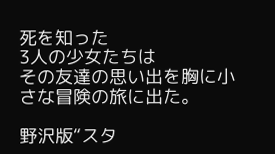死を知った
3人の少女たちは
その友達の思い出を胸に小さな冒険の旅に出た。

野沢版“スタ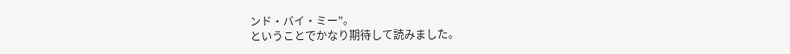ンド・バイ・ミー”。
ということでかなり期待して読みました。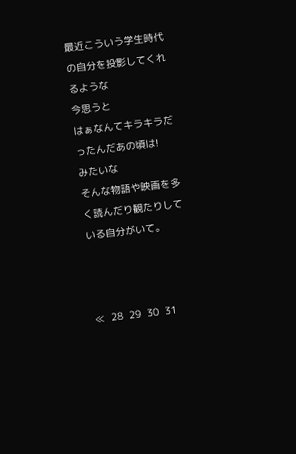最近こういう学生時代の自分を投影してくれるような
今思うと
はぁなんてキラキラだったんだあの頃は!
みたいな
そんな物語や映画を多く読んだり観たりしている自分がいて。



≪  28  29  30  31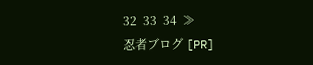32  33  34  ≫
忍者ブログ [PR]